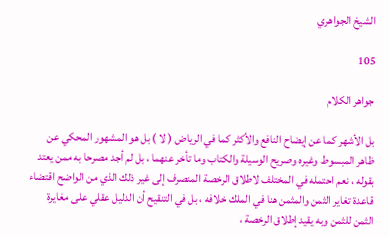الشيخ الجواهري

105

جواهر الكلام

بل الأشهر كما عن إيضاح النافع والأكثر كما في الرياض ( لا ) بل هو المشهور المحكي عن ظاهر المبسوط وغيره وصريح الوسيلة والكتاب وما تأخر عنهما ، بل لم أجد مصرحا به ممن يعتد بقوله ، نعم احتمله في المختلف لاطلاق الرخصة المنصرف إلى غير ذلك الذي من الواضح اقتضاء قاعدة تغاير الثمن والمثمن هنا في الملك خلافه ، بل في التنقيح أن الدليل عقلي على مغايرة الثمن للثمن وبه يقيد إطلاق الرخصة ،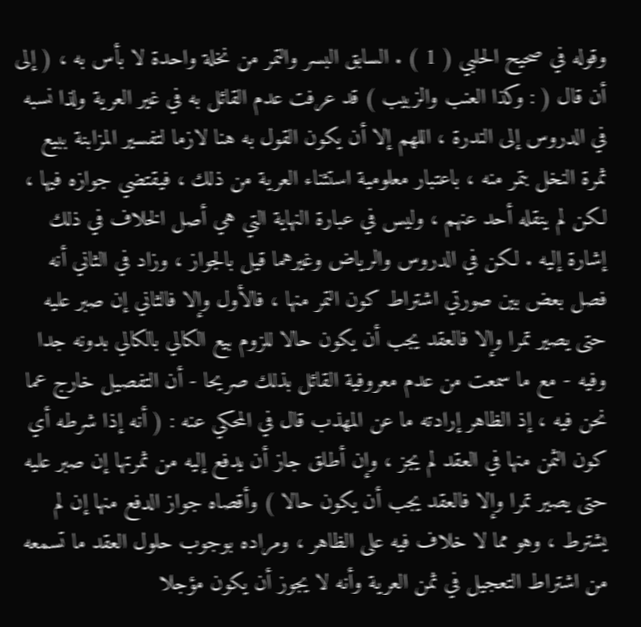وقوله في صحيح الحلبي ( 1 ) . السابق البسر والتمر من نخلة واحدة لا بأس به ، ( إلى أن قال ( : وكذا العنب والزبيب ) قد عرفت عدم القائل به في غير العرية ولذا نسبه في الدروس إلى الندرة ، اللهم إلا أن يكون القول به هنا لازما لتفسير المزابنة ببيع ثمرة النخل بتمر منه ، باعتبار معلومية استثناء العرية من ذلك ، فيقتضي جوازه فيها ، لكن لم ينقله أحد عنهم ، وليس في عبارة النهاية التي هي أصل الخلاف في ذلك إشارة إليه . لكن في الدروس والرياض وغيرهما قيل بالجواز ، وزاد في الثاني أنه فصل بعض بين صورتي اشتراط كون التمر منها ، فالأول وإلا فالثاني إن صبر عليه حتى يصير تمرا وإلا فالعقد يجب أن يكون حالا للزوم بيع الكالي بالكالي بدونه جدا وفيه - مع ما سمعت من عدم معروفية القائل بذلك صريحا - أن التفصيل خارج عما نحن فيه ، إذ الظاهر إرادته ما عن المهذب قال في المحكي عنه : ( أنه إذا شرطه أي كون الثمن منها في العقد لم يجز ، وإن أطلق جاز أن يدفع إليه من ثمرتها إن صبر عليه حتى يصير تمرا وإلا فالعقد يجب أن يكون حالا ) وأقصاه جواز الدفع منها إن لم يشترط ، وهو مما لا خلاف فيه على الظاهر ، ومراده بوجوب حلول العقد ما تسمعه من اشتراط التعجيل في ثمن العرية وأنه لا يجوز أن يكون مؤجلا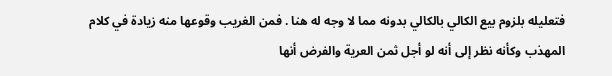فتعليله بلزوم بيع الكالي بالكالي بدونه مما لا وجه له هنا . فمن الغريب وقوعها منه زيادة في كلام المهذب وكأنه نظر إلى أنه لو أجل ثمن العرية والفرض أنها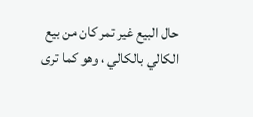حال البيع غير تمر كان من بيع الكالي بالكالي ، وهو كما ترى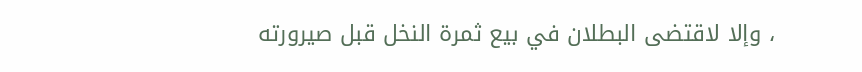، وإلا لاقتضى البطلان في بيع ثمرة النخل قبل صيرورته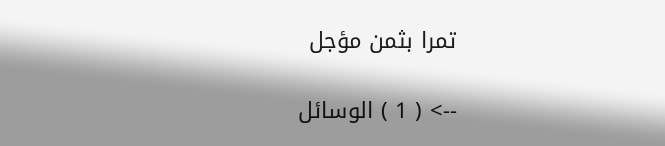تمرا بثمن مؤجل

--> ( 1 ) الوسائل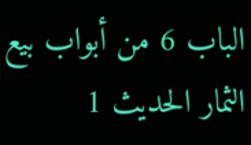الباب 6 من أبواب بيع الثمار الحديث 1